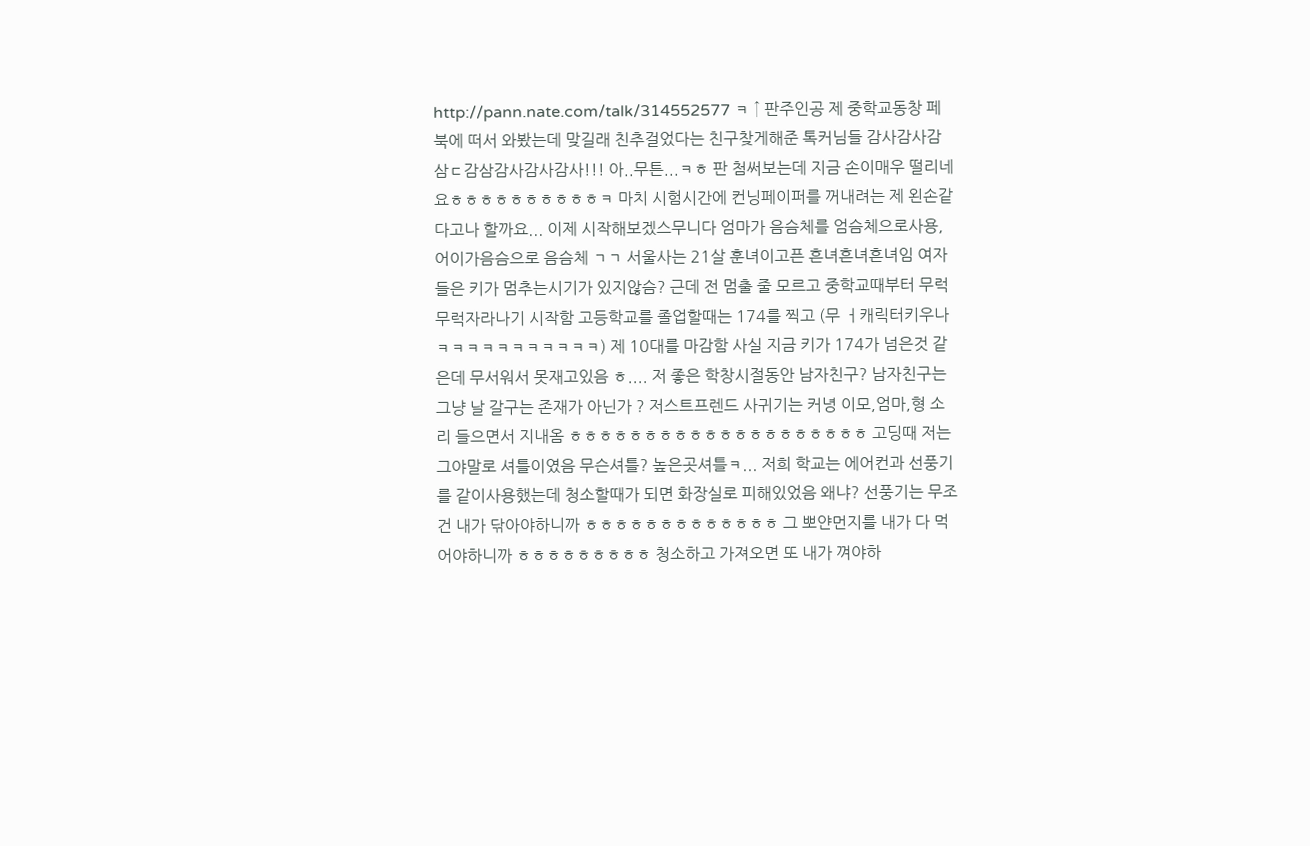http://pann.nate.com/talk/314552577 ㅋ ↑ 판주인공 제 중학교동창 페북에 떠서 와봤는데 맞길래 친추걸었다는 친구찾게해준 톡커님들 감사감사감삼ㄷ감삼감사감사감사!!! 아..무튼...ㅋㅎ 판 첨써보는데 지금 손이매우 떨리네요ㅎㅎㅎㅎㅎㅎㅎㅎㅎㅎㅋ 마치 시험시간에 컨닝페이퍼를 꺼내려는 제 왼손같다고나 할까요... 이제 시작해보겠스무니다 엄마가 음슴체를 엄슴체으로사용, 어이가음슴으로 음슴체 ㄱㄱ 서울사는 21살 훈녀이고픈 흔녀흔녀흔녀임 여자들은 키가 멈추는시기가 있지않슴? 근데 전 멈출 줄 모르고 중학교때부터 무럭무럭자라나기 시작함 고등학교를 졸업할때는 174를 찍고 (무 ㅓ캐릭터키우나ㅋㅋㅋㅋㅋㅋㅋㅋㅋㅋㅋ) 제 10대를 마감함 사실 지금 키가 174가 넘은것 같은데 무서워서 못재고있음 ㅎ.... 저 좋은 학창시절동안 남자친구? 남자친구는 그냥 날 갈구는 존재가 아닌가 ? 저스트프렌드 사귀기는 커녕 이모,엄마,형 소리 들으면서 지내옴 ㅎㅎㅎㅎㅎㅎㅎㅎㅎㅎㅎㅎㅎㅎㅎㅎㅎㅎㅎㅎ 고딩때 저는 그야말로 셔틀이였음 무슨셔틀? 높은곳셔틀ㅋ... 저희 학교는 에어컨과 선풍기를 같이사용했는데 청소할때가 되면 화장실로 피해있었음 왜냐? 선풍기는 무조건 내가 닦아야하니까 ㅎㅎㅎㅎㅎㅎㅎㅎㅎㅎㅎㅎㅎ 그 뽀얀먼지를 내가 다 먹어야하니까 ㅎㅎㅎㅎㅎㅎㅎㅎㅎ 청소하고 가져오면 또 내가 껴야하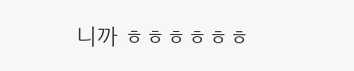니까 ㅎㅎㅎㅎㅎㅎ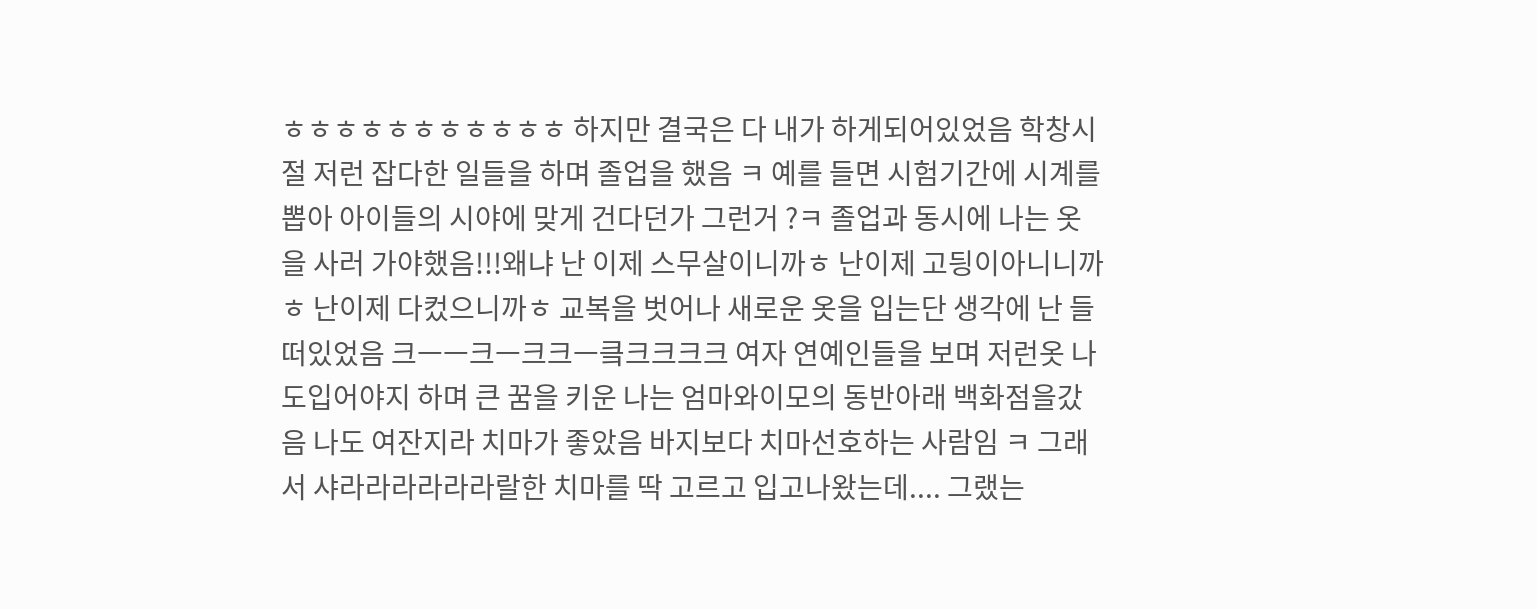ㅎㅎㅎㅎㅎㅎㅎㅎㅎㅎㅎ 하지만 결국은 다 내가 하게되어있었음 학창시절 저런 잡다한 일들을 하며 졸업을 했음 ㅋ 예를 들면 시험기간에 시계를 뽑아 아이들의 시야에 맞게 건다던가 그런거 ?ㅋ 졸업과 동시에 나는 옷을 사러 가야했음!!!왜냐 난 이제 스무살이니까ㅎ 난이제 고딍이아니니까 ㅎ 난이제 다컸으니까ㅎ 교복을 벗어나 새로운 옷을 입는단 생각에 난 들떠있었음 크ㅡㅡ크ㅡ크크ㅡ킄크크크크 여자 연예인들을 보며 저런옷 나도입어야지 하며 큰 꿈을 키운 나는 엄마와이모의 동반아래 백화점을갔음 나도 여잔지라 치마가 좋았음 바지보다 치마선호하는 사람임 ㅋ 그래서 샤라라라라라라랄한 치마를 딱 고르고 입고나왔는데.... 그랬는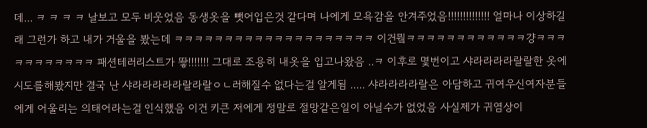데... ㅋ ㅋ ㅋ ㅋ 날보고 모두 비웃었음 동생옷을 뺏어입은것 같다며 나에게 모욕감을 안겨주었음!!!!!!!!!!!!!! 얼마나 이상하길래 그런가 하고 내가 거울을 봤는데 ㅋㅋㅋㅋㅋㅋㅋㅋㅋㅋㅋㅋㅋㅋㅋㅋㅋㅋㅋㅋ 이건뭨ㅋㅋㅋㅋㅋㅋㅋㅋㅋㅋㅋㅋ걍ㅋㅋㅋㅋㅋㅋㅋㅋㅋㅋㅋ 패션테러리스트가 뙇!!!!!!! 그대로 조용히 내옷을 입고나왔음 ..ㅋ 이후로 몇번이고 샤라라라라랄랄한 옷에 시도를해봤지만 결국 난 샤라라라라라랄라랄ㅇㄴ러해질수 없다는걸 알게됨 ..... 샤라라라라랄은 아담하고 귀여우신여자분들에게 어울리는 의태어라는걸 인식했음 이건 키큰 저에게 정말로 절망같은일이 아닐수가 없었음 사실제가 귀염상이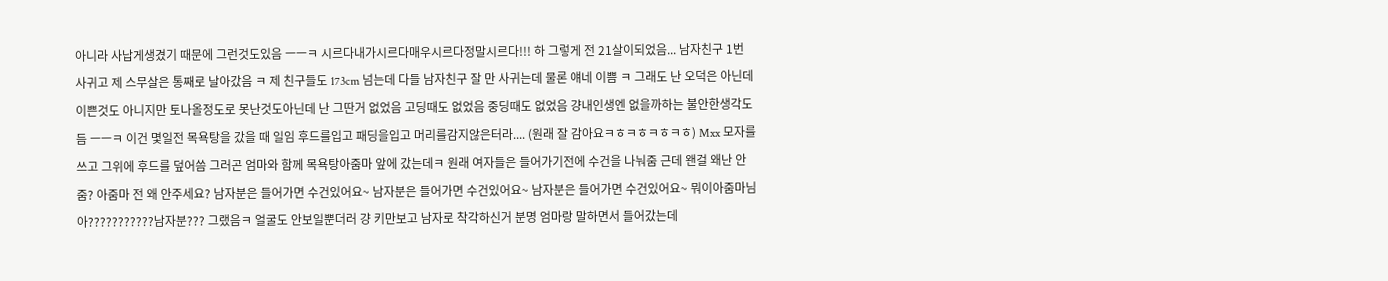아니라 사납게생겼기 때문에 그런것도있음 ㅡㅡㅋ 시르다내가시르다매우시르다정말시르다!!! 하 그렇게 전 21살이되었음... 남자친구 1번 사귀고 제 스무살은 통째로 날아갔음 ㅋ 제 친구들도 173cm 넘는데 다들 남자친구 잘 만 사귀는데 물론 얘네 이쁨 ㅋ 그래도 난 오덕은 아닌데 이쁜것도 아니지만 토나올정도로 못난것도아닌데 난 그딴거 없었음 고딩때도 없었음 중딩때도 없었음 걍내인생엔 없을까하는 불안한생각도 듬 ㅡㅡㅋ 이건 몇일전 목욕탕을 갔을 때 일임 후드를입고 패딩을입고 머리를감지않은터라.... (원래 잘 감아요ㅋㅎㅋㅎㅋㅎㅋㅎ) Mxx 모자를쓰고 그위에 후드를 덮어씀 그러곤 엄마와 함께 목욕탕아줌마 앞에 갔는데ㅋ 원래 여자들은 들어가기전에 수건을 나눠줌 근데 왠걸 왜난 안줌? 아줌마 전 왜 안주세요? 남자분은 들어가면 수건있어요~ 남자분은 들어가면 수건있어요~ 남자분은 들어가면 수건있어요~ 뭐이아줌마님아???????????남자분??? 그랬음ㅋ 얼굴도 안보일뿐더러 걍 키만보고 남자로 착각하신거 분명 엄마랑 말하면서 들어갔는데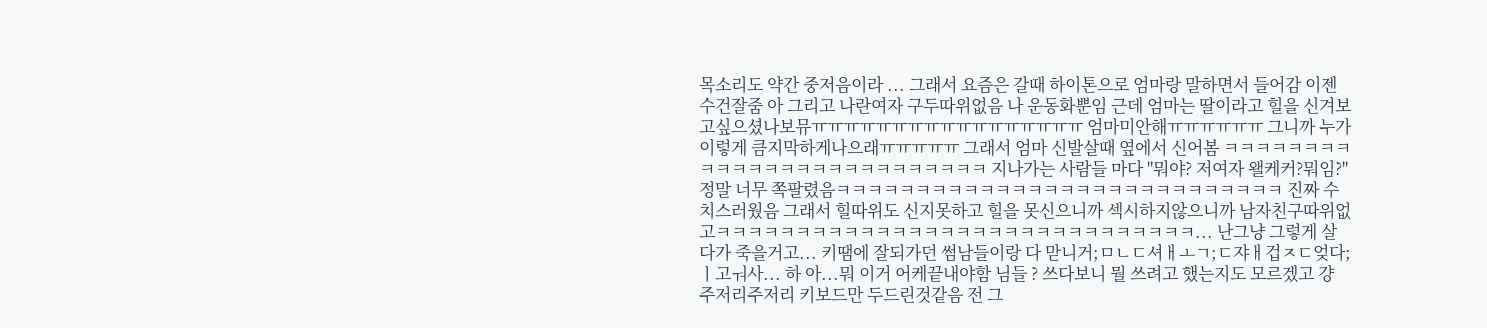목소리도 약간 중저음이라 ... 그래서 요즘은 갈때 하이톤으로 엄마랑 말하면서 들어감 이젠 수건잘줌 아 그리고 나란여자 구두따위없음 나 운동화뿐임 근데 엄마는 딸이라고 힐을 신겨보고싶으셨나보뮤ㅠㅠㅠㅠㅠㅠㅠㅠㅠㅠㅠㅠㅠㅠㅠㅠㅠ 엄마미안해ㅠㅠㅠㅠㅠㅠ 그니까 누가 이렇게 큼지막하게나으래ㅠㅠㅠㅠㅠ 그래서 엄마 신발살때 옆에서 신어봄 ㅋㅋㅋㅋㅋㅋㅋㅋㅋㅋㅋㅋㅋㅋㅋㅋㅋㅋㅋㅋㅋㅋㅋㅋㅋㅋ 지나가는 사람들 마다 "뭐야? 저여자 왤케커?뭐임?" 정말 너무 쪽팔렸음ㅋㅋㅋㅋㅋㅋㅋㅋㅋㅋㅋㅋㅋㅋㅋㅋㅋㅋㅋㅋㅋㅋㅋㅋㅋㅋㅋㅋ 진짜 수치스러웠음 그래서 힐따위도 신지못하고 힐을 못신으니까 섹시하지않으니까 남자친구따위없고ㅋㅋㅋㅋㅋㅋㅋㅋㅋㅋㅋㅋㅋㅋㅋㅋㅋㅋㅋㅋㅋㅋㅋㅋㅋㅋㅋㅋㅋㅋ... 난그냥 그렇게 살다가 죽을거고... 키땜에 잘되가던 썸남들이랑 다 맏니거;ㅁㄴㄷ셔ㅐㅗㄱ;ㄷ쟈ㅐ겁ㅈㄷ엊다;ㅣ고ㅝ사... 하 아...뭐 이거 어케끝내야함 님들 ? 쓰다보니 뭘 쓰려고 했는지도 모르겠고 걍 주저리주저리 키보드만 두드린것같음 전 그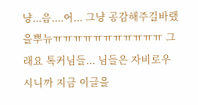냥...음....어... 그냥 공감해주길바랬을뿌뉴ㅠㅠㅠㅠㅠㅠㅠㅠㅠㅠㅠ 그래요 톡커님들... 님들은 자비로우시니까 지금 이글을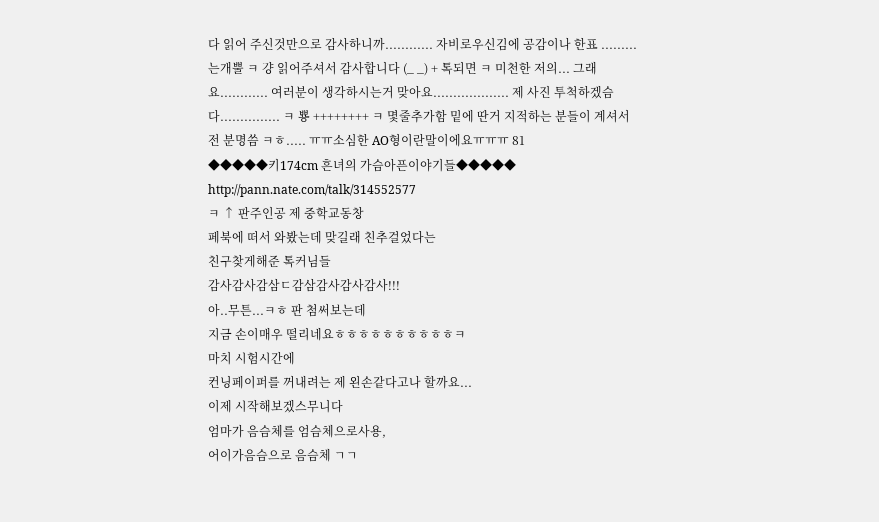다 읽어 주신것만으로 감사하니까............ 자비로우신김에 공감이나 한표 ......... 는개뿔 ㅋ 걍 읽어주셔서 감사합니다 (_ _) + 톡되면 ㅋ 미천한 저의... 그래요............ 여러분이 생각하시는거 맞아요................... 제 사진 투척하겠슴다............... ㅋ 뿅 ++++++++ ㅋ 몇줄추가함 밑에 딴거 지적하는 분들이 계셔서 전 분명씀 ㅋㅎ..... ㅠㅠ소심한 AO형이란말이에요ㅠㅠㅠ 81
◆◆◆◆◆키174cm 흔녀의 가슴아픈이야기들◆◆◆◆◆
http://pann.nate.com/talk/314552577
ㅋ ↑ 판주인공 제 중학교동창
페북에 떠서 와봤는데 맞길래 친추걸었다는
친구찾게해준 톡커님들
감사감사감삼ㄷ감삼감사감사감사!!!
아..무튼...ㅋㅎ 판 첨써보는데
지금 손이매우 떨리네요ㅎㅎㅎㅎㅎㅎㅎㅎㅎㅎㅋ
마치 시험시간에
컨닝페이퍼를 꺼내려는 제 왼손같다고나 할까요...
이제 시작해보겠스무니다
엄마가 음슴체를 엄슴체으로사용,
어이가음슴으로 음슴체 ㄱㄱ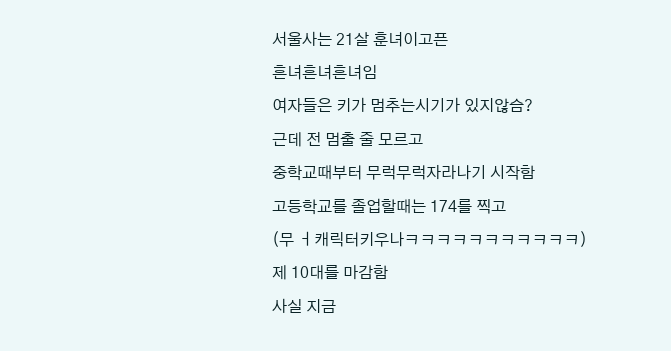서울사는 21살 훈녀이고픈
흔녀흔녀흔녀임
여자들은 키가 멈추는시기가 있지않슴?
근데 전 멈출 줄 모르고
중학교때부터 무럭무럭자라나기 시작함
고등학교를 졸업할때는 174를 찍고
(무 ㅓ캐릭터키우나ㅋㅋㅋㅋㅋㅋㅋㅋㅋㅋㅋ)
제 10대를 마감함
사실 지금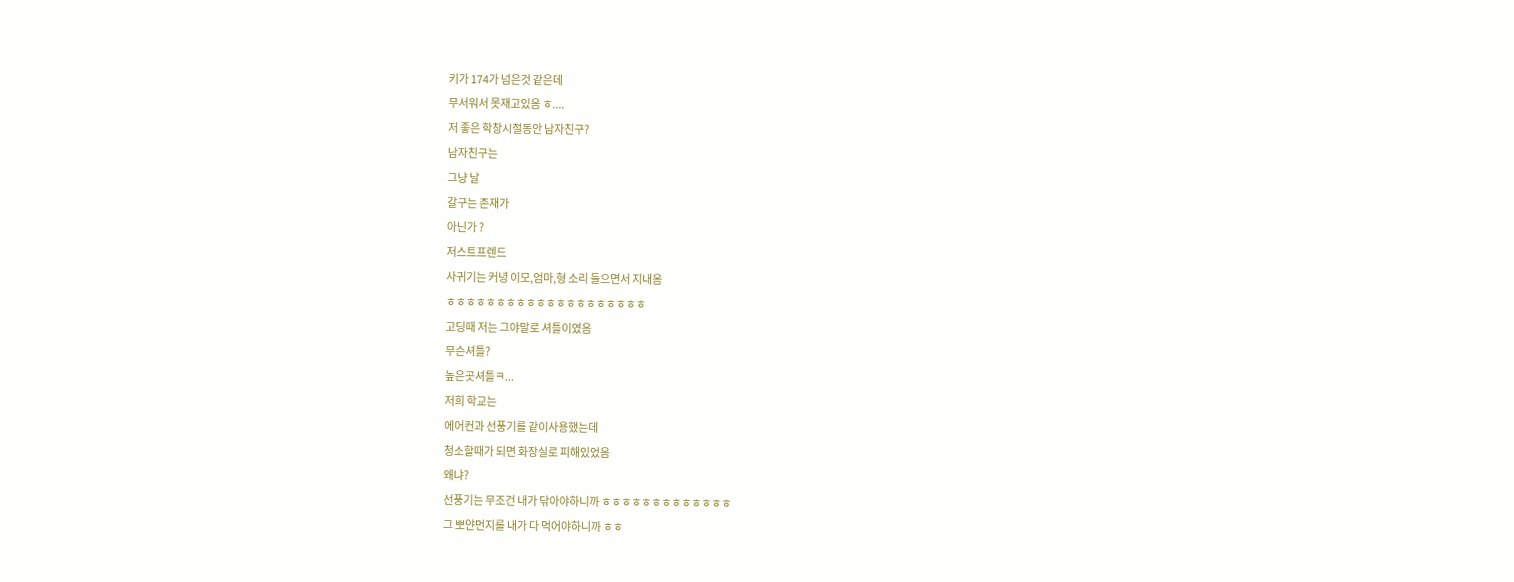키가 174가 넘은것 같은데
무서워서 못재고있음 ㅎ....
저 좋은 학창시절동안 남자친구?
남자친구는
그냥 날
갈구는 존재가
아닌가 ?
저스트프렌드
사귀기는 커녕 이모,엄마,형 소리 들으면서 지내옴
ㅎㅎㅎㅎㅎㅎㅎㅎㅎㅎㅎㅎㅎㅎㅎㅎㅎㅎㅎㅎ
고딩때 저는 그야말로 셔틀이였음
무슨셔틀?
높은곳셔틀ㅋ...
저희 학교는
에어컨과 선풍기를 같이사용했는데
청소할때가 되면 화장실로 피해있었음
왜냐?
선풍기는 무조건 내가 닦아야하니까 ㅎㅎㅎㅎㅎㅎㅎㅎㅎㅎㅎㅎㅎ
그 뽀얀먼지를 내가 다 먹어야하니까 ㅎㅎ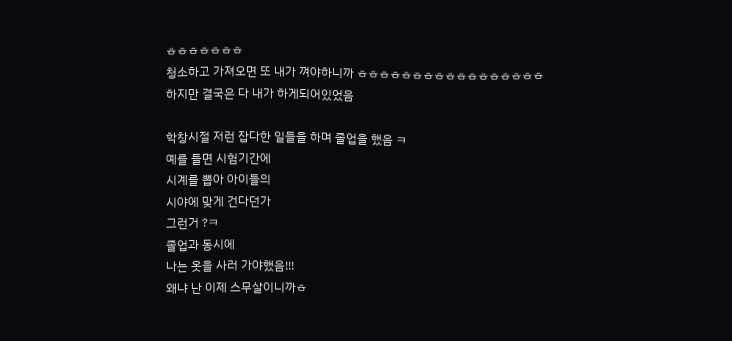ㅎㅎㅎㅎㅎㅎㅎ
청소하고 가져오면 또 내가 껴야하니까 ㅎㅎㅎㅎㅎㅎㅎㅎㅎㅎㅎㅎㅎㅎㅎㅎㅎ
하지만 결국은 다 내가 하게되어있었음

학창시절 저런 잡다한 일들을 하며 졸업을 했음 ㅋ
예를 들면 시험기간에
시계를 뽑아 아이들의
시야에 맞게 건다던가
그런거 ?ㅋ
졸업과 동시에
나는 옷을 사러 가야했음!!!
왜냐 난 이제 스무살이니까ㅎ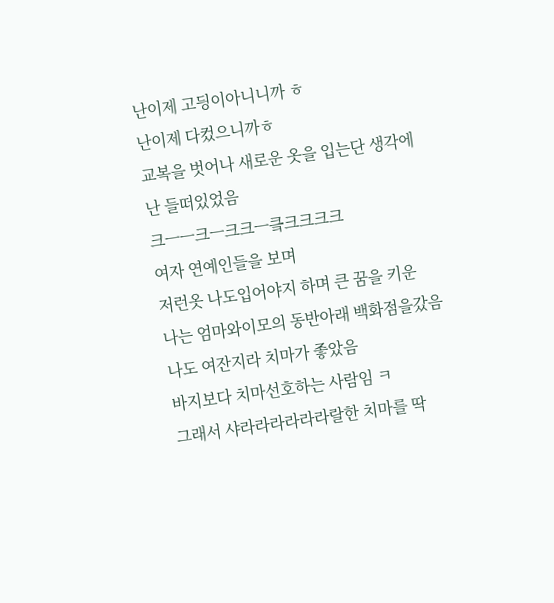난이제 고딍이아니니까 ㅎ
난이제 다컸으니까ㅎ
교복을 벗어나 새로운 옷을 입는단 생각에
난 들떠있었음
크ㅡㅡ크ㅡ크크ㅡ킄크크크크
여자 연예인들을 보며
저런옷 나도입어야지 하며 큰 꿈을 키운
나는 엄마와이모의 동반아래 백화점을갔음
나도 여잔지라 치마가 좋았음
바지보다 치마선호하는 사람임 ㅋ
그래서 샤라라라라라라랄한 치마를 딱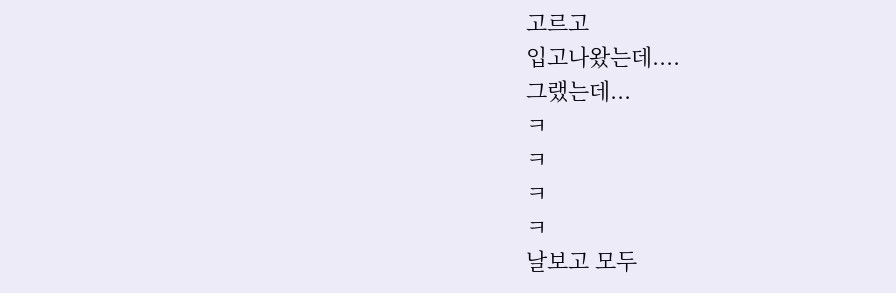고르고
입고나왔는데....
그랬는데...
ㅋ
ㅋ
ㅋ
ㅋ
날보고 모두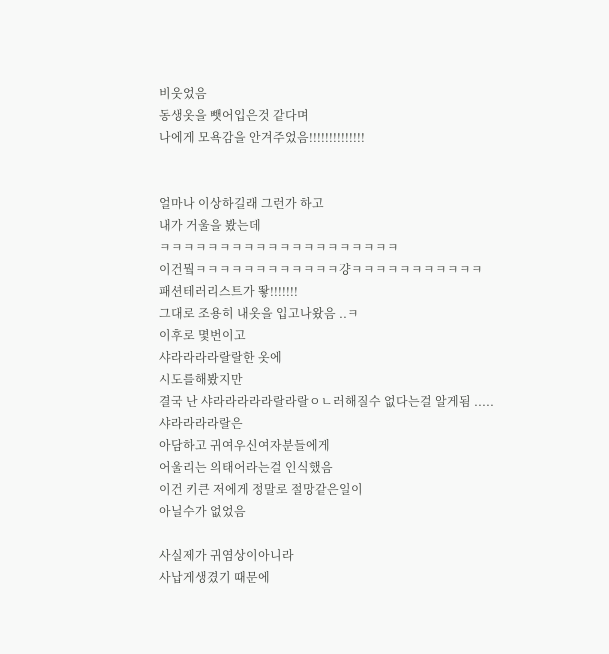비웃었음
동생옷을 뺏어입은것 같다며
나에게 모욕감을 안겨주었음!!!!!!!!!!!!!!


얼마나 이상하길래 그런가 하고
내가 거울을 봤는데
ㅋㅋㅋㅋㅋㅋㅋㅋㅋㅋㅋㅋㅋㅋㅋㅋㅋㅋㅋㅋ
이건뭨ㅋㅋㅋㅋㅋㅋㅋㅋㅋㅋㅋㅋ걍ㅋㅋㅋㅋㅋㅋㅋㅋㅋㅋㅋ
패션테러리스트가 뙇!!!!!!!
그대로 조용히 내옷을 입고나왔음 ..ㅋ
이후로 몇번이고
샤라라라라랄랄한 옷에
시도를해봤지만
결국 난 샤라라라라라랄라랄ㅇㄴ러해질수 없다는걸 알게됨 .....
샤라라라라랄은
아담하고 귀여우신여자분들에게
어울리는 의태어라는걸 인식했음
이건 키큰 저에게 정말로 절망같은일이
아닐수가 없었음

사실제가 귀염상이아니라
사납게생겼기 때문에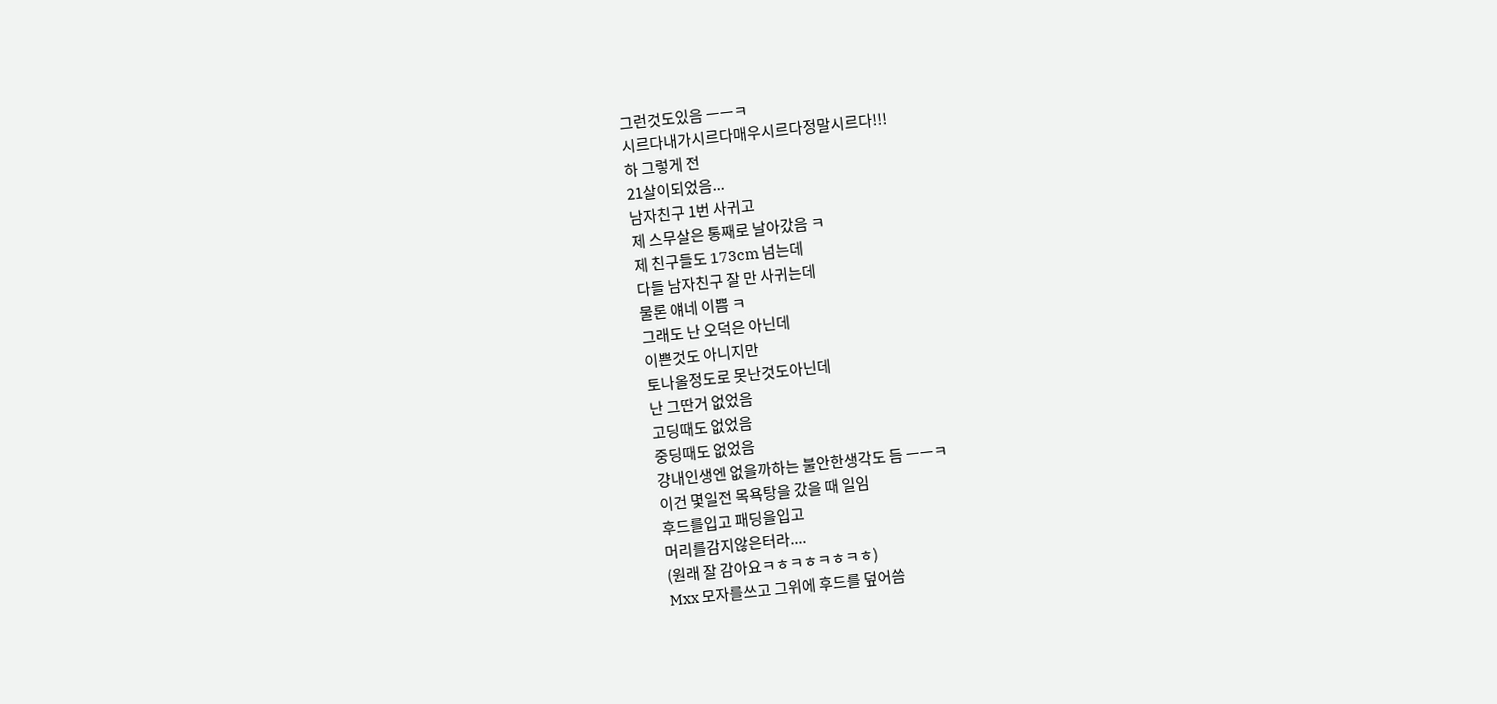그런것도있음 ㅡㅡㅋ
시르다내가시르다매우시르다정말시르다!!!
하 그렇게 전
21살이되었음...
남자친구 1번 사귀고
제 스무살은 통째로 날아갔음 ㅋ
제 친구들도 173cm 넘는데
다들 남자친구 잘 만 사귀는데
물론 얘네 이쁨 ㅋ
그래도 난 오덕은 아닌데
이쁜것도 아니지만
토나올정도로 못난것도아닌데
난 그딴거 없었음
고딩때도 없었음
중딩때도 없었음
걍내인생엔 없을까하는 불안한생각도 듬 ㅡㅡㅋ
이건 몇일전 목욕탕을 갔을 때 일임
후드를입고 패딩을입고
머리를감지않은터라....
(원래 잘 감아요ㅋㅎㅋㅎㅋㅎㅋㅎ)
Mxx 모자를쓰고 그위에 후드를 덮어씀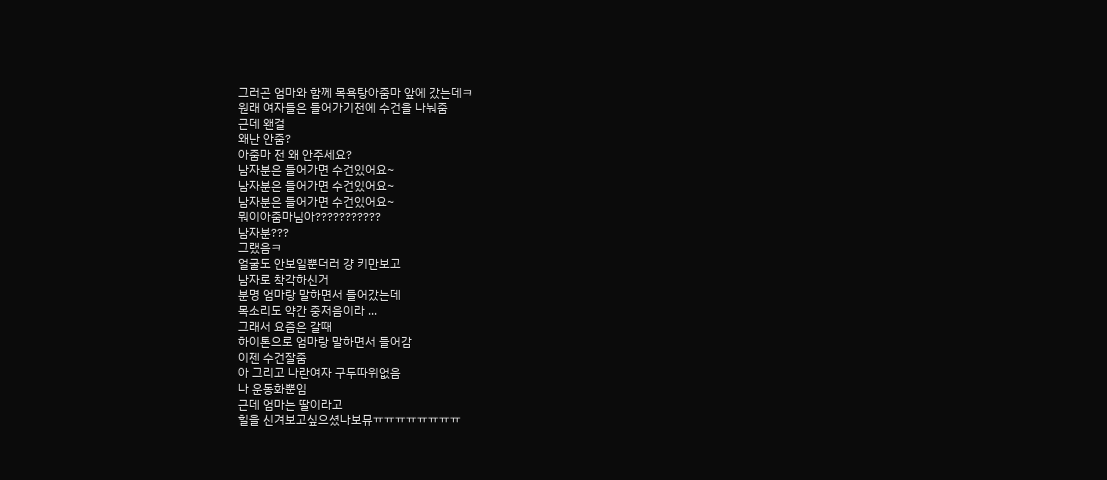그러곤 엄마와 함께 목욕탕아줌마 앞에 갔는데ㅋ
원래 여자들은 들어가기전에 수건을 나눠줌
근데 왠걸
왜난 안줌?
아줌마 전 왜 안주세요?
남자분은 들어가면 수건있어요~
남자분은 들어가면 수건있어요~
남자분은 들어가면 수건있어요~
뭐이아줌마님아???????????
남자분???
그랬음ㅋ
얼굴도 안보일뿐더러 걍 키만보고
남자로 착각하신거
분명 엄마랑 말하면서 들어갔는데
목소리도 약간 중저음이라 ...
그래서 요즘은 갈때
하이톤으로 엄마랑 말하면서 들어감
이젠 수건잘줌
아 그리고 나란여자 구두따위없음
나 운동화뿐임
근데 엄마는 딸이라고
힐을 신겨보고싶으셨나보뮤ㅠㅠㅠㅠㅠㅠㅠㅠ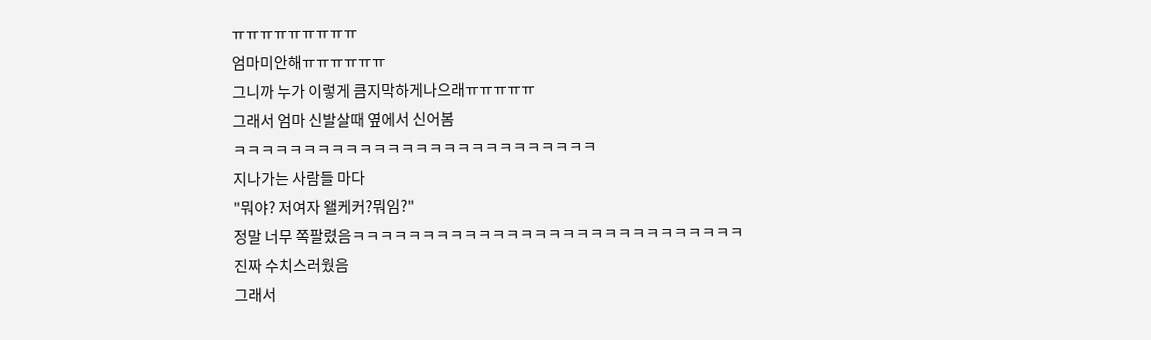ㅠㅠㅠㅠㅠㅠㅠㅠㅠ
엄마미안해ㅠㅠㅠㅠㅠㅠ
그니까 누가 이렇게 큼지막하게나으래ㅠㅠㅠㅠㅠ
그래서 엄마 신발살때 옆에서 신어봄
ㅋㅋㅋㅋㅋㅋㅋㅋㅋㅋㅋㅋㅋㅋㅋㅋㅋㅋㅋㅋㅋㅋㅋㅋㅋㅋ
지나가는 사람들 마다
"뭐야? 저여자 왤케커?뭐임?"
정말 너무 쪽팔렸음ㅋㅋㅋㅋㅋㅋㅋㅋㅋㅋㅋㅋㅋㅋㅋㅋㅋㅋㅋㅋㅋㅋㅋㅋㅋㅋㅋㅋ
진짜 수치스러웠음
그래서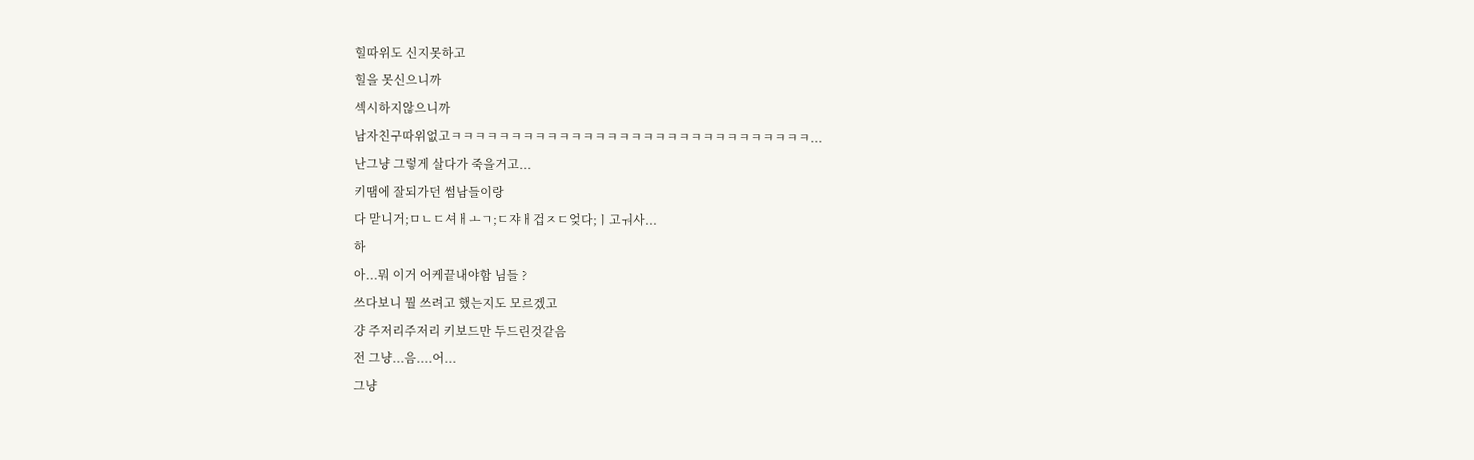힐따위도 신지못하고
힐을 못신으니까
섹시하지않으니까
남자친구따위없고ㅋㅋㅋㅋㅋㅋㅋㅋㅋㅋㅋㅋㅋㅋㅋㅋㅋㅋㅋㅋㅋㅋㅋㅋㅋㅋㅋㅋㅋㅋ...
난그냥 그렇게 살다가 죽을거고...
키땜에 잘되가던 썸남들이랑
다 맏니거;ㅁㄴㄷ셔ㅐㅗㄱ;ㄷ쟈ㅐ겁ㅈㄷ엊다;ㅣ고ㅝ사...
하
아...뭐 이거 어케끝내야함 님들 ?
쓰다보니 뭘 쓰려고 했는지도 모르겠고
걍 주저리주저리 키보드만 두드린것같음
전 그냥...음....어...
그냥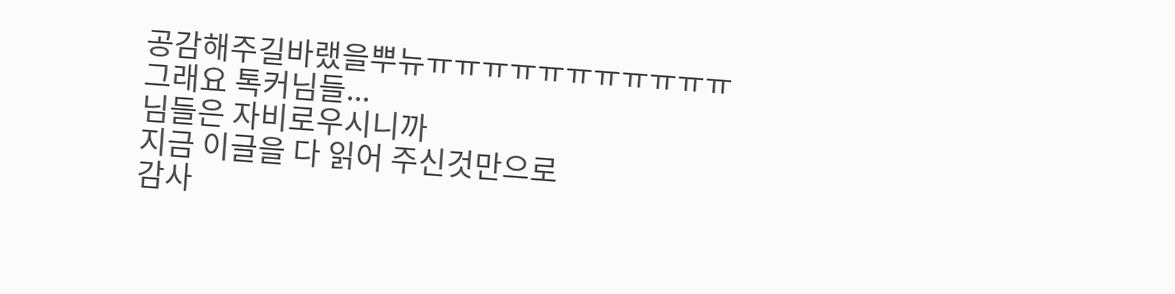공감해주길바랬을뿌뉴ㅠㅠㅠㅠㅠㅠㅠㅠㅠㅠㅠ
그래요 톡커님들...
님들은 자비로우시니까
지금 이글을 다 읽어 주신것만으로
감사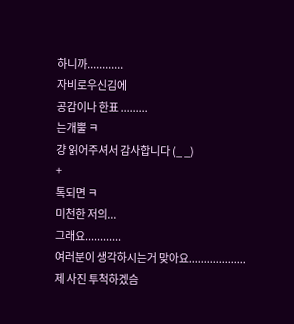하니까............
자비로우신김에
공감이나 한표 .........
는개뿔 ㅋ
걍 읽어주셔서 감사합니다 (_ _)
+
톡되면 ㅋ
미천한 저의...
그래요............
여러분이 생각하시는거 맞아요...................
제 사진 투척하겠슴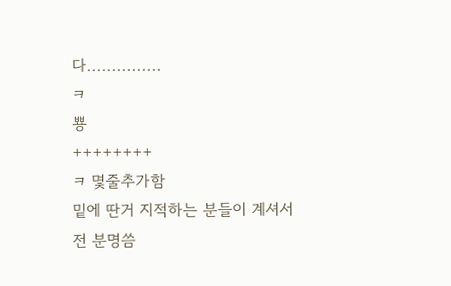다...............
ㅋ
뿅
++++++++
ㅋ 몇줄추가함
밑에 딴거 지적하는 분들이 계셔서
전 분명씀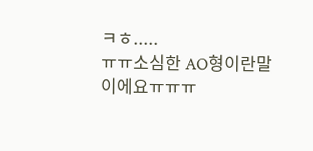ㅋㅎ.....
ㅠㅠ소심한 AO형이란말이에요ㅠㅠㅠ